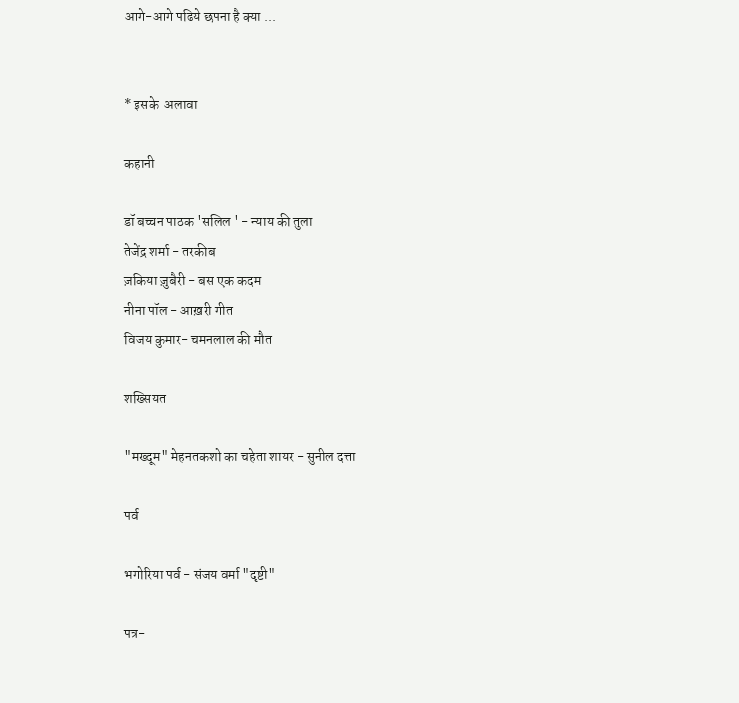आगे-आगे पढिये छपना है क्या ...


* इसके  अलावा

कहानी

डॉ बच्चन पाठक 'सलिल ' - न्याय की तुला
तेजेंद्र शर्मा - तरकीब
ज़किया ज़ुबैरी - बस एक कदम
नीना पॉल - आख़री गीत
विजय कुमार- चमनलाल की मौत

शख्सियत

"मख्दूम" मेहनतकशो का चहेता शायर - सुनील दत्ता

पर्व

भगोरिया पर्व - संजय वर्मा "दृष्टी"

पत्र-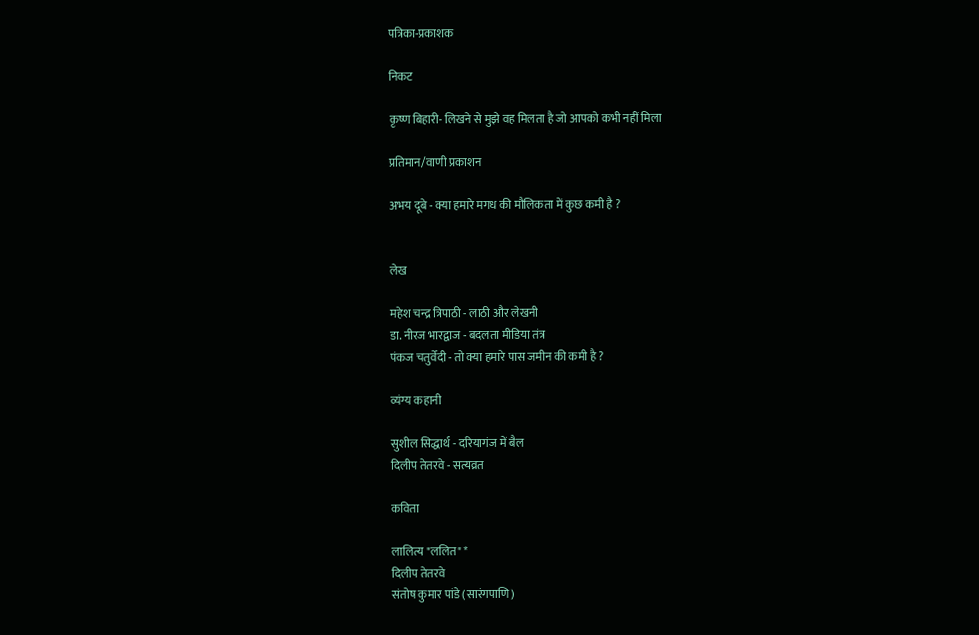पत्रिका-प्रकाशक

निकट

कृष्ण बिहारी- लिखने से मुझे वह मिलता है जो आपको कभी नहीं मिला

प्रतिमान/वाणी प्रकाशन

अभय दूबे - क्या हमारे मगध की मौलिकता में कुछ कमी है ?


लेख

महेश चन्द्र त्रिपाठी - लाठी और लेखनी
डा. नीरज भारद्वाज - बदलता मीडिया तंत्र
पंकज चतुर्वेदी - तो क्या हमारे पास जमीन की कमी है ?

व्यंग्य कहानी

सुशील सिद्धार्थ - दरियागंज में बैल
दिलीप तेतरवे - सत्यव्रत

कविता

लालित्य "ललित" *
दिलीप तेतरवे
संतोष कुमार पांडे (सारंगपाणि)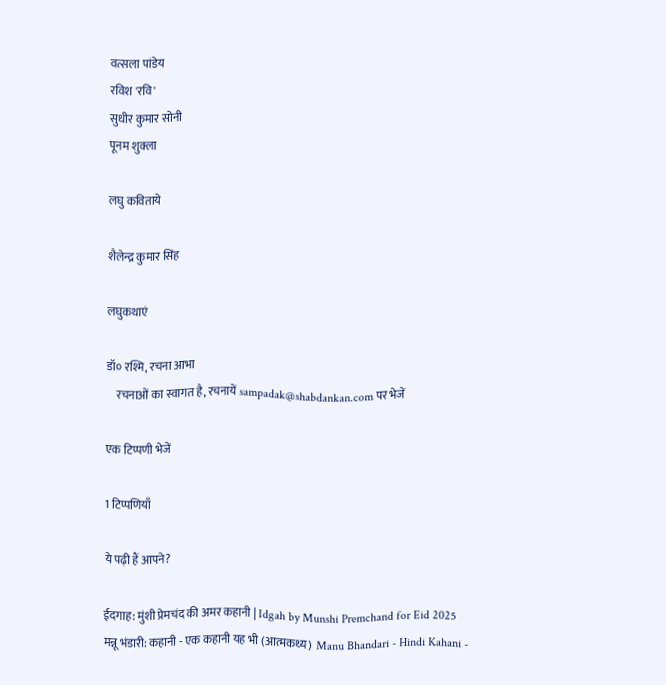वत्सला पांडेय
रविश 'रवि'
सुधीर कुमार सोनी
पूनम शुक्ला

लघु कविताये

शैलेन्द्र कुमार सिंह

लघुकथाएं

डॉ० रश्मि, रचना आभा
    रचनाओं का स्वागत है, रचनायें sampadak@shabdankan.com पर भेजें

एक टिप्पणी भेजें

1 टिप्पणियाँ

ये पढ़ी हैं आपने?

ईदगाह: मुंशी प्रेमचंद की अमर कहानी | Idgah by Munshi Premchand for Eid 2025
मन्नू भंडारी: कहानी - एक कहानी यह भी (आत्मकथ्य)  Manu Bhandari - Hindi Kahani -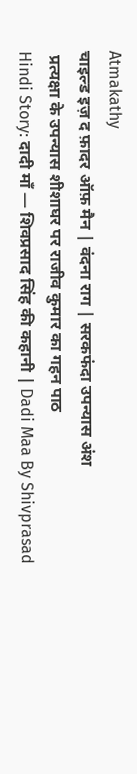Atmakathy
चाइल्ड इज़ द फ़ादर ऑफ़ मैन | वंदना राग | सरकफंदा उपन्यास अंश
 प्रत्यक्षा के उपन्यास शीशाघर पर राजीव कुमार का गहन पाठ
Hindi Story: दादी माँ — शिवप्रसाद सिंह की कहानी | Dadi Maa By Shivprasad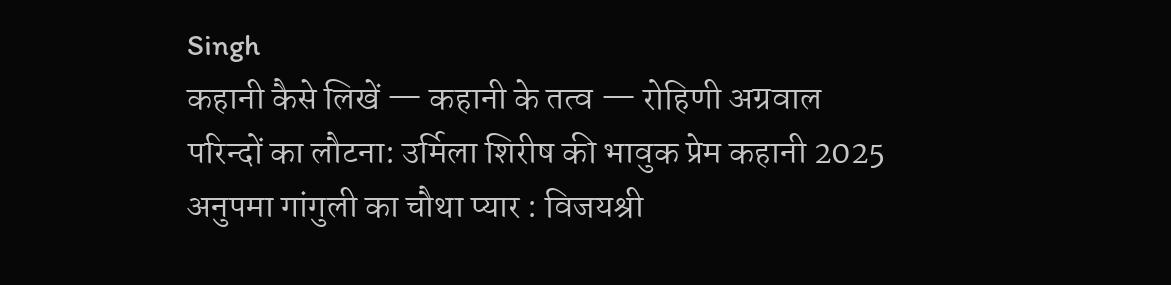Singh
कहानी कैसे लिखें — कहानी के तत्व — रोहिणी अग्रवाल
परिन्दों का लौटना: उर्मिला शिरीष की भावुक प्रेम कहानी 2025
अनुपमा गांगुली का चौथा प्यार : विजयश्री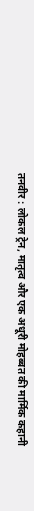तनवीर : लोकल ट्रेन, मातृत्व और एक अधूरी मोहब्बत की मार्मिक कहानी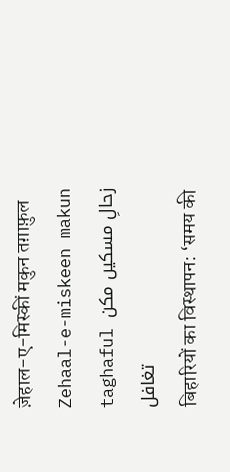ज़ेहाल-ए-मिस्कीं मकुन तग़ाफ़ुल Zehaal-e-miskeen makun taghaful زحالِ مسکیں مکن تغافل
बिहारियों का विस्थापन: ‘समय की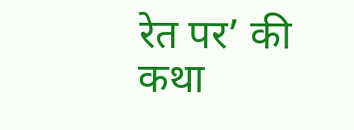रेत पर’ की कथा